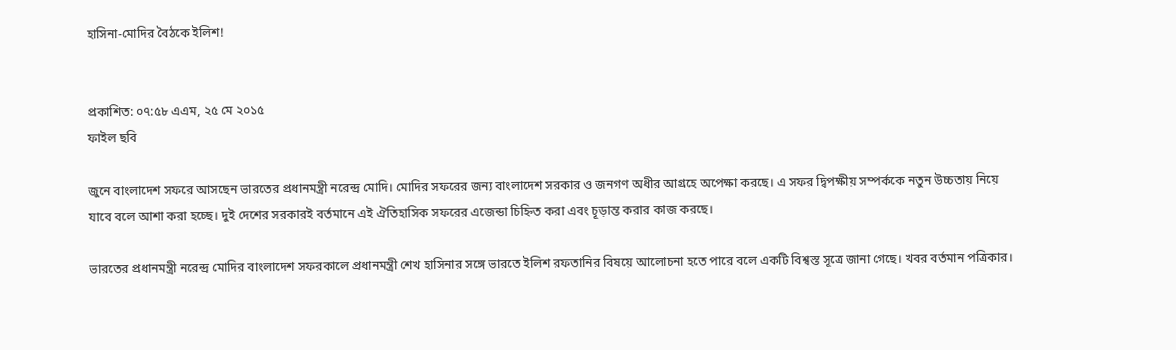হাসিনা-মোদির বৈঠকে ইলিশ!


প্রকাশিত: ০৭:৫৮ এএম, ২৫ মে ২০১৫
ফাইল ছবি

জুনে বাংলাদেশ সফরে আসছেন ভারতের প্রধানমন্ত্রী নরেন্দ্র মোদি। মোদির সফরের জন্য বাংলাদেশ সরকার ও জনগণ অধীর আগ্রহে অপেক্ষা করছে। এ সফর দ্বিপক্ষীয় সম্পর্ককে নতুন উচ্চতায় নিয়ে যাবে বলে আশা করা হচ্ছে। দুই দেশের সরকারই বর্তমানে এই ঐতিহাসিক সফরের এজেন্ডা চিহ্নিত করা এবং চূড়ান্ত করার কাজ করছে।

ভারতের প্রধানমন্ত্রী নরেন্দ্র মোদির বাংলাদেশ সফরকালে প্রধানমন্ত্রী শেখ হাসিনার সঙ্গে ভারতে ইলিশ রফতানির বিষয়ে আলোচনা হতে পারে বলে একটি বিশ্বস্ত সূত্রে জানা গেছে। খবর বর্তমান পত্রিকার।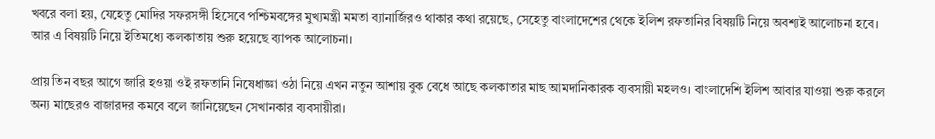খবরে বলা হয়, যেহেতু মোদির সফরসঙ্গী হিসেবে পশ্চিমবঙ্গের মুখ্যমন্ত্রী মমতা ব্যানার্জিরও থাকার কথা রয়েছে, সেহেতু বাংলাদেশের থেকে ইলিশ রফতানির বিষয়টি নিয়ে অবশ্যই আলোচনা হবে। আর এ বিষয়টি নিয়ে ইতিমধ্যে কলকাতায় শুরু হয়েছে ব্যাপক আলোচনা।

প্রায় তিন বছর আগে জারি হওয়া ওই রফতানি নিষেধাজ্ঞা ওঠা নিয়ে এখন নতুন আশায় বুক বেধে আছে কলকাতার মাছ আমদানিকারক ব্যবসায়ী মহলও। বাংলাদেশি ইলিশ আবার যাওয়া শুরু করলে অন্য মাছেরও বাজারদর কমবে বলে জানিয়েছেন সেখানকার ব্যবসায়ীরা।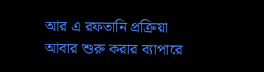আর এ রফতানি প্রক্রিয়া আবার শুরু করার ব্যাপারে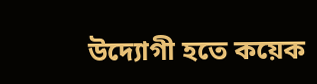উদ্যোগী হতে কয়েক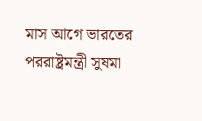মাস আগে ভারতের পররাষ্ট্রমন্ত্রী সুষমা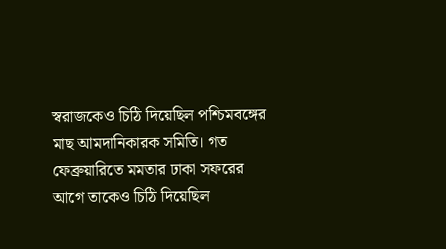স্বরাজকেও চিঠি দিয়েছিল পশ্চিমবঙ্গের মাছ আমদানিকারক সমিতি। গত ফেব্রুয়ারিতে মমতার ঢাকা সফরের আগে তাকেও চিঠি দিয়েছিল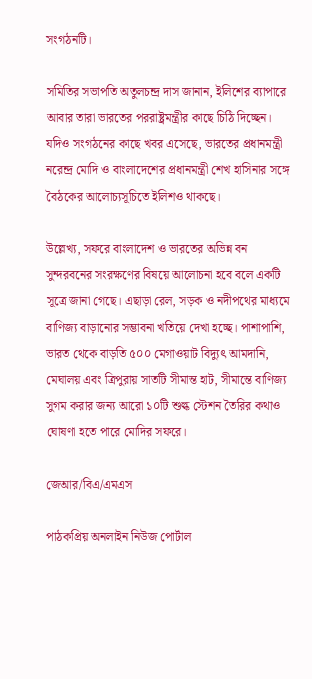সংগঠনটি।

সমিতির সভাপতি অতুলচন্দ্র দাস জানান, ইলিশের ব্যাপারে আবার তারা ভারতের পররাষ্ট্রমন্ত্রীর কাছে চিঠি দিচ্ছেন। যদিও সংগঠনের কাছে খবর এসেছে, ভারতের প্রধানমন্ত্রী নরেন্দ্র মোদি ও বাংলাদেশের প্রধানমন্ত্রী শেখ হাসিনার সঙ্গে বৈঠকের আলোচ্যসূচিতে ইলিশও থাকছে।

উল্লেখ্য, সফরে বাংলাদেশ ও ভারতের অভিন্ন বন সুন্দরবনের সংরক্ষণের বিষয়ে আলোচনা হবে বলে একটি সূত্রে জানা গেছে। এছাড়া রেল, সড়ক ও নদীপথের মাধ্যমে বাণিজ্য বাড়ানোর সম্ভাবনা খতিয়ে দেখা হচ্ছে। পাশাপাশি, ভারত থেকে বাড়তি ৫০০ মেগাওয়াট বিদ্যুৎ আমদানি, মেঘালয় এবং ত্রিপুরায় সাতটি সীমান্ত হাট, সীমান্তে বাণিজ্য সুগম করার জন্য আরো ১০টি শুল্ক স্টেশন তৈরির কথাও ঘোষণা হতে পারে মোদির সফরে।

জেআর/বিএ/এমএস

পাঠকপ্রিয় অনলাইন নিউজ পোর্টাল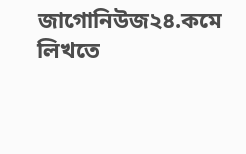জাগোনিউজ২৪.কমে লিখতে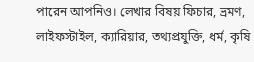পারেন আপনিও। লেখার বিষয় ফিচার, ভ্রমণ, লাইফস্টাইল, ক্যারিয়ার, তথ্যপ্রযুক্তি, ধর্ম, কৃষি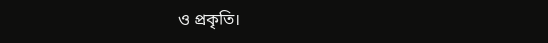ও প্রকৃতি।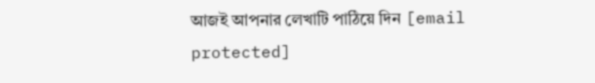আজই আপনার লেখাটি পাঠিয়ে দিন [email protected]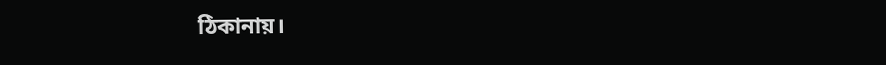ঠিকানায়।